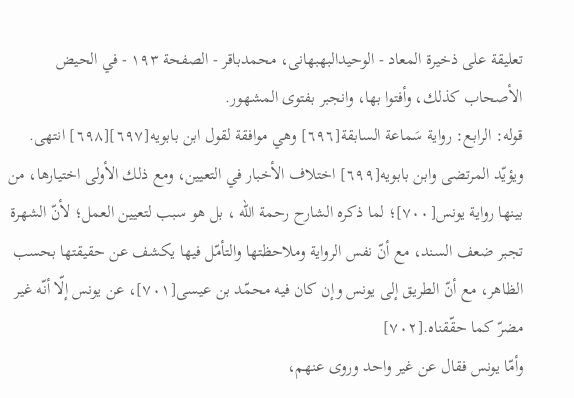تعلیقة علی ذخیرة المعاد - الوحیدالبهبهانی، محمدباقر - الصفحة ١٩٣ - في الحيض
الأصحاب كذلك، وأفتوا بها، وانجبر بفتوى المشهور.
قوله: الرابع: رواية سَماعة السابقة[٦٩٦] وهي موافقة لقول ابن بابويه[٦٩٧][٦٩٨] انتهى.
ويؤيّد المرتضى وابن بابويه[٦٩٩] اختلاف الأخبار في التعيين، ومع ذلك الأولى اختيارها، من بينها رواية يونس[٧٠٠]؛ لما ذكره الشارح رحمة الله ، بل هو سبب لتعيين العمل؛ لأنّ الشهرة تجبر ضعف السند، مع أنّ نفس الرواية وملاحظتها والتأمّل فيها يكشف عن حقيقتها بحسب الظاهر، مع أنّ الطريق إلى يونس وإن كان فيه محمّد بن عيسى[٧٠١]، عن يونس إلّا أنّه غير مضرّ كما حقّقناه.[٧٠٢]
وأمّا يونس فقال عن غير واحد وروى عنهم،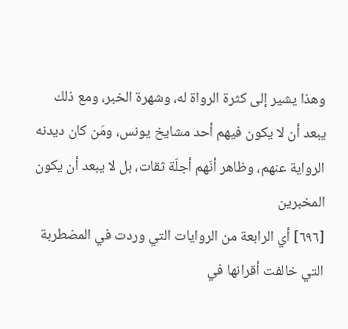وهذا يشير إلى كثرة الرواة له، وشهرة الخبر، ومع ذلك يبعد أن لا يكون فيهم أحد مشايخ يونس، ومَن كان ديدنه الرواية عنهم، وظاهر أنّهم أجلّة ثقات، بل لا يبعد أن يكون المخبرين
[٦٩٦] أي الرابعة من الروايات التي وردت في المضطربة التي خالفت أقرانها في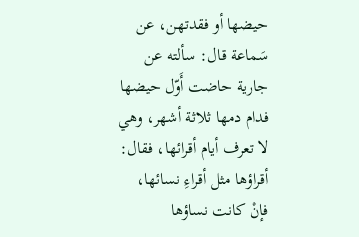حيضها أو فقدتهن، عن سَماعة قال: سألته عن جارية حاضت أَوّل حيضها فدام دمها ثلاثة أشهر، وهي لا تعرف أيام أقرائها، فقال: أقراؤها مثل أقراءِ نسائها، فإنْ كانت نساؤها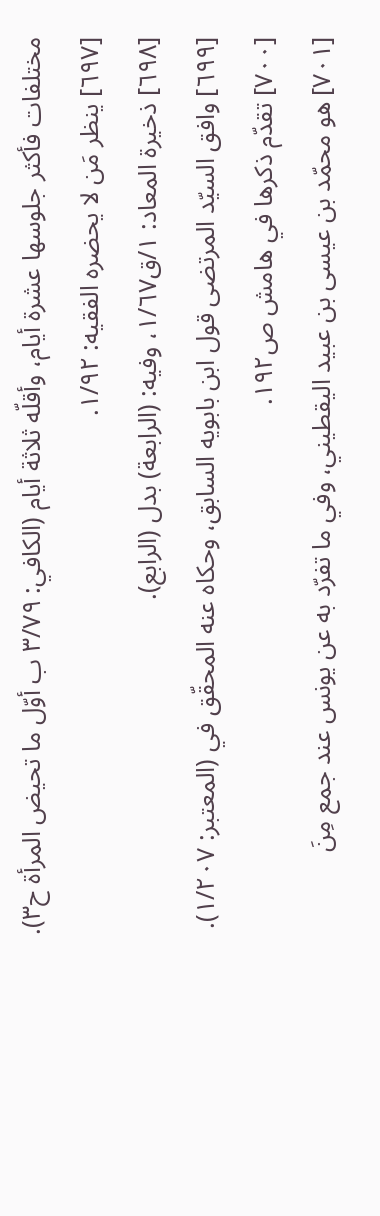مختلفات فأكثر جلوسها عشرة أيام، وأقلّه ثلاثة أيام (الكافي: ٣/٧٩ ب أوّل ما تحيض المرأة ح٣).
[٦٩٧] ينظر مَن لا يحضره الفقيه: ١/٩٢.
[٦٩٨] ذخيرة المعاد: ١/ق١/٦٧، وفيه: (الرابعة) بدل (الرابع).
[٦٩٩] وافق السيّد المرتضى قول ابن بابويه السابق، وحكاه عنه المحقّق في (المعتبر: ١/٢٠٧).
[٧٠٠] تقدّم ذكرها في هامش ص١٩٢.
[٧٠١] هو محمّد بن عيسى بن عبيد اليقطيني، وفي ما تفرّد به عن يونس عند جمع مِنَ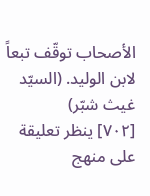الأصحاب توقّف تبعاً لابن الوليد. (السيّد غيث شبّر)
[٧٠٢] ينظر تعليقة على منهج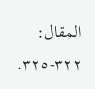المقال: ٣٢٢-٣٢٥.